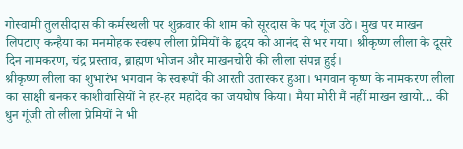गोस्वामी तुलसीदास की कर्मस्थली पर शुक्रवार की शाम को सूरदास के पद गूंज उठे। मुख पर माखन लिपटाए कन्हैया का मनमोहक स्वरूप लीला प्रेमियों के हृदय को आनंद से भर गया। श्रीकृष्ण लीला के दूसरे दिन नामकरण, चंद्र प्रस्ताव, ब्राह्मण भोजन और माखनचोरी की लीला संपन्न हुई।
श्रीकृष्ण लीला का शुभारंभ भगवान के स्वरूपों की आरती उतारकर हुआ। भगवान कृष्ण के नामकरण लीला का साक्षी बनकर काशीवासियों ने हर-हर महादेव का जयघोष किया। मैया मोरी मैं नहीं माखन खायो... की धुन गूंजी तो लीला प्रेमियों ने भी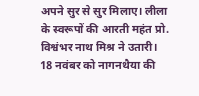अपने सुर से सुर मिलाए। लीला के स्वरूपों की आरती महंत प्रो. विश्वंभर नाथ मिश्र ने उतारी। 18 नवंबर को नागनथैया की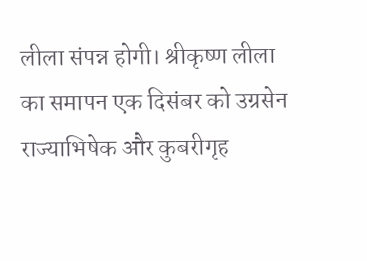लीला संपन्न होगी। श्रीकृष्ण लीला का समापन एक दिसंबर को उग्रसेन राज्याभिषेक और कुबरीगृह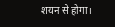शयन से होगा।